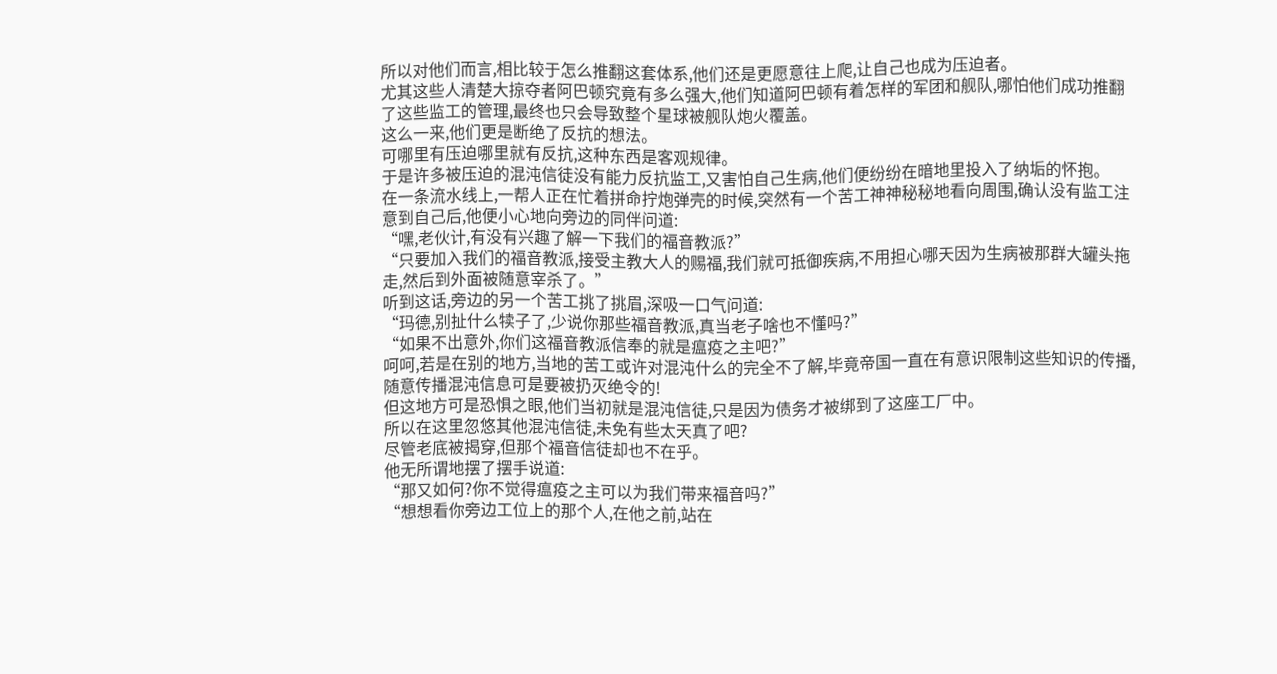所以对他们而言,相比较于怎么推翻这套体系,他们还是更愿意往上爬,让自己也成为压迫者。
尤其这些人清楚大掠夺者阿巴顿究竟有多么强大,他们知道阿巴顿有着怎样的军团和舰队,哪怕他们成功推翻了这些监工的管理,最终也只会导致整个星球被舰队炮火覆盖。
这么一来,他们更是断绝了反抗的想法。
可哪里有压迫哪里就有反抗,这种东西是客观规律。
于是许多被压迫的混沌信徒没有能力反抗监工,又害怕自己生病,他们便纷纷在暗地里投入了纳垢的怀抱。
在一条流水线上,一帮人正在忙着拼命拧炮弹壳的时候,突然有一个苦工神神秘秘地看向周围,确认没有监工注意到自己后,他便小心地向旁边的同伴问道:
“嘿,老伙计,有没有兴趣了解一下我们的福音教派?”
“只要加入我们的福音教派,接受主教大人的赐福,我们就可抵御疾病,不用担心哪天因为生病被那群大罐头拖走,然后到外面被随意宰杀了。”
听到这话,旁边的另一个苦工挑了挑眉,深吸一口气问道:
“玛德,别扯什么犊子了,少说你那些福音教派,真当老子啥也不懂吗?”
“如果不出意外,你们这福音教派信奉的就是瘟疫之主吧?”
呵呵,若是在别的地方,当地的苦工或许对混沌什么的完全不了解,毕竟帝国一直在有意识限制这些知识的传播,随意传播混沌信息可是要被扔灭绝令的!
但这地方可是恐惧之眼,他们当初就是混沌信徒,只是因为债务才被绑到了这座工厂中。
所以在这里忽悠其他混沌信徒,未免有些太天真了吧?
尽管老底被揭穿,但那个福音信徒却也不在乎。
他无所谓地摆了摆手说道:
“那又如何?你不觉得瘟疫之主可以为我们带来福音吗?”
“想想看你旁边工位上的那个人,在他之前,站在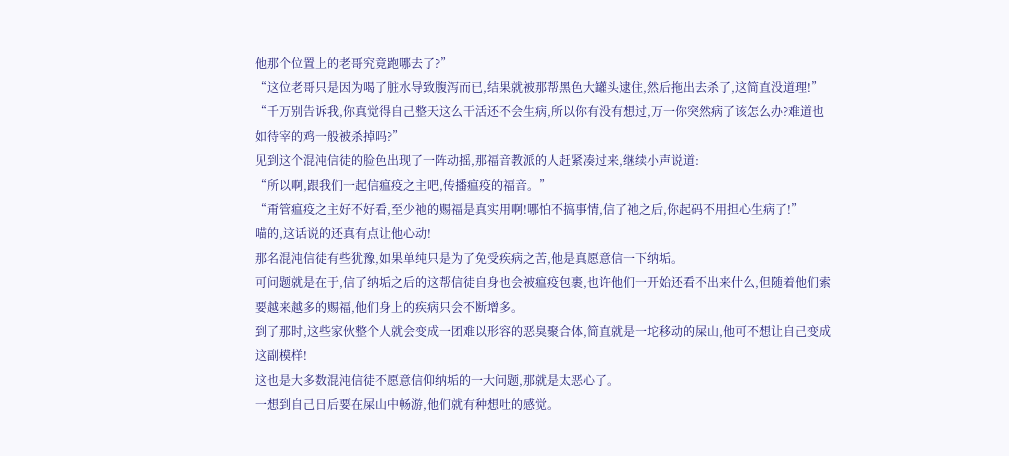他那个位置上的老哥究竟跑哪去了?”
“这位老哥只是因为喝了脏水导致腹泻而已,结果就被那帮黑色大罐头逮住,然后拖出去杀了,这简直没道理!”
“千万别告诉我,你真觉得自己整天这么干活还不会生病,所以你有没有想过,万一你突然病了该怎么办?难道也如待宰的鸡一般被杀掉吗?”
见到这个混沌信徒的脸色出现了一阵动摇,那福音教派的人赶紧凑过来,继续小声说道:
“所以啊,跟我们一起信瘟疫之主吧,传播瘟疫的福音。”
“甭管瘟疫之主好不好看,至少祂的赐福是真实用啊!哪怕不搞事情,信了祂之后,你起码不用担心生病了!”
喵的,这话说的还真有点让他心动!
那名混沌信徒有些犹豫,如果单纯只是为了免受疾病之苦,他是真愿意信一下纳垢。
可问题就是在于,信了纳垢之后的这帮信徒自身也会被瘟疫包裹,也许他们一开始还看不出来什么,但随着他们索要越来越多的赐福,他们身上的疾病只会不断增多。
到了那时,这些家伙整个人就会变成一团难以形容的恶臭聚合体,简直就是一坨移动的屎山,他可不想让自己变成这副模样!
这也是大多数混沌信徒不愿意信仰纳垢的一大问题,那就是太恶心了。
一想到自己日后要在屎山中畅游,他们就有种想吐的感觉。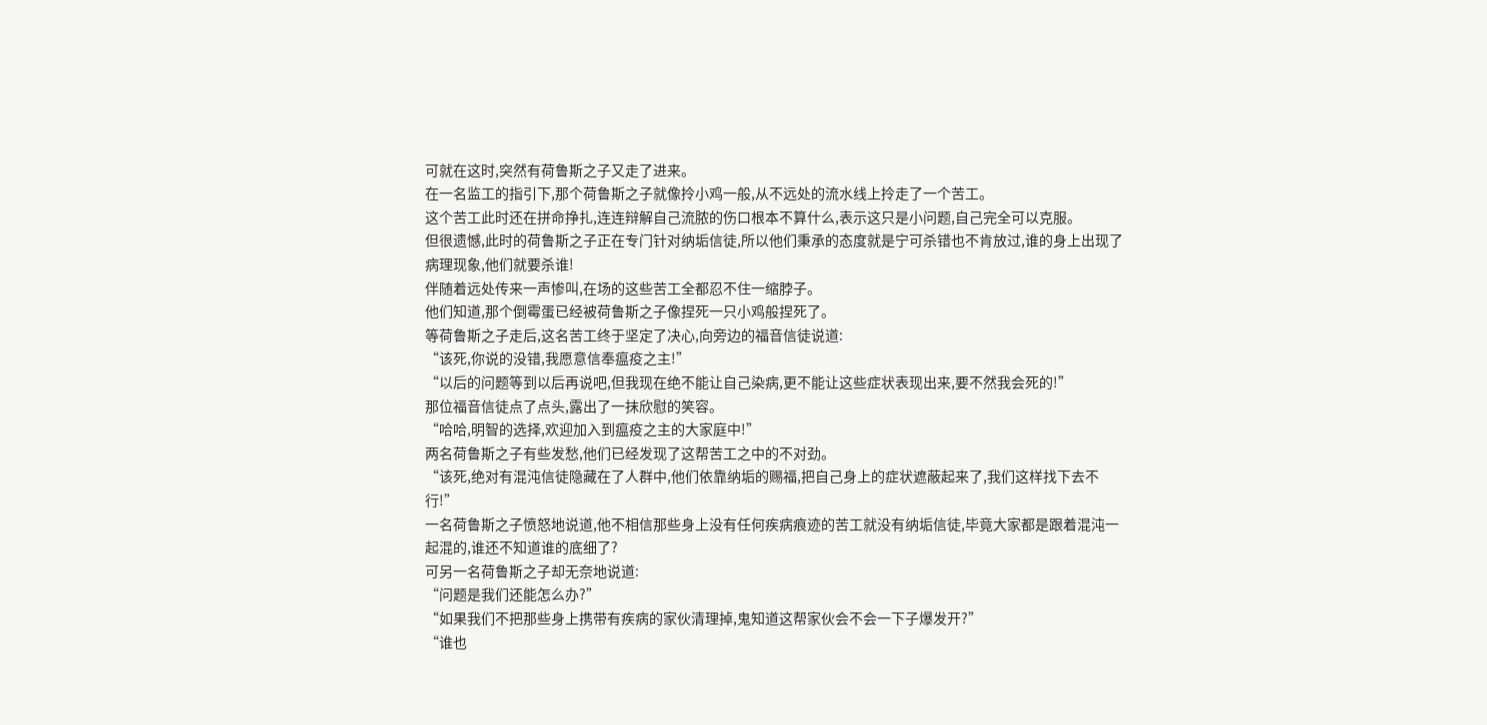可就在这时,突然有荷鲁斯之子又走了进来。
在一名监工的指引下,那个荷鲁斯之子就像拎小鸡一般,从不远处的流水线上拎走了一个苦工。
这个苦工此时还在拼命挣扎,连连辩解自己流脓的伤口根本不算什么,表示这只是小问题,自己完全可以克服。
但很遗憾,此时的荷鲁斯之子正在专门针对纳垢信徒,所以他们秉承的态度就是宁可杀错也不肯放过,谁的身上出现了病理现象,他们就要杀谁!
伴随着远处传来一声惨叫,在场的这些苦工全都忍不住一缩脖子。
他们知道,那个倒霉蛋已经被荷鲁斯之子像捏死一只小鸡般捏死了。
等荷鲁斯之子走后,这名苦工终于坚定了决心,向旁边的福音信徒说道:
“该死,你说的没错,我愿意信奉瘟疫之主!”
“以后的问题等到以后再说吧,但我现在绝不能让自己染病,更不能让这些症状表现出来,要不然我会死的!”
那位福音信徒点了点头,露出了一抹欣慰的笑容。
“哈哈,明智的选择,欢迎加入到瘟疫之主的大家庭中!”
两名荷鲁斯之子有些发愁,他们已经发现了这帮苦工之中的不对劲。
“该死,绝对有混沌信徒隐藏在了人群中,他们依靠纳垢的赐福,把自己身上的症状遮蔽起来了,我们这样找下去不行!”
一名荷鲁斯之子愤怒地说道,他不相信那些身上没有任何疾病痕迹的苦工就没有纳垢信徒,毕竟大家都是跟着混沌一起混的,谁还不知道谁的底细了?
可另一名荷鲁斯之子却无奈地说道:
“问题是我们还能怎么办?”
“如果我们不把那些身上携带有疾病的家伙清理掉,鬼知道这帮家伙会不会一下子爆发开?”
“谁也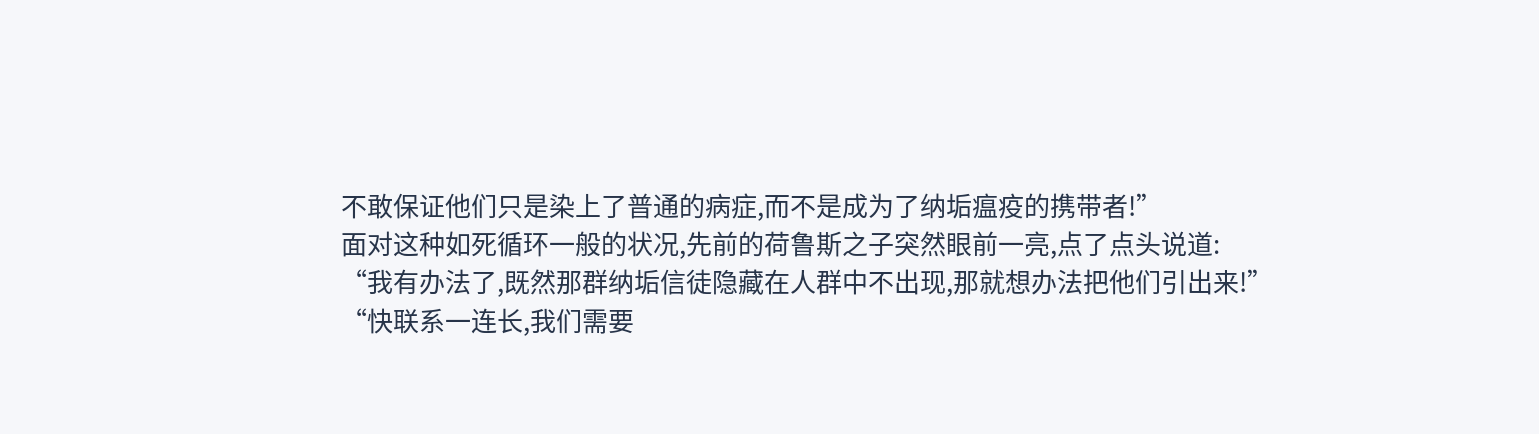不敢保证他们只是染上了普通的病症,而不是成为了纳垢瘟疫的携带者!”
面对这种如死循环一般的状况,先前的荷鲁斯之子突然眼前一亮,点了点头说道:
“我有办法了,既然那群纳垢信徒隐藏在人群中不出现,那就想办法把他们引出来!”
“快联系一连长,我们需要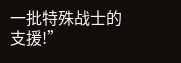一批特殊战士的支援!”